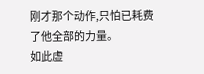刚才那个动作,只怕已耗费了他全部的力量。
如此虚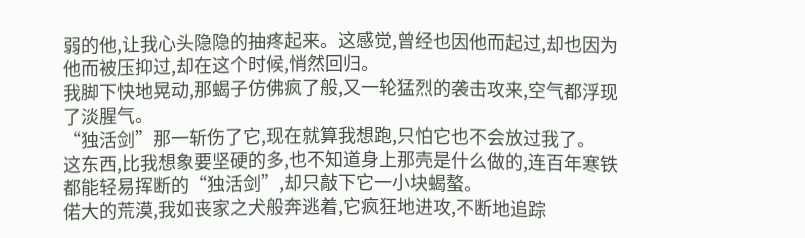弱的他,让我心头隐隐的抽疼起来。这感觉,曾经也因他而起过,却也因为他而被压抑过,却在这个时候,悄然回归。
我脚下快地晃动,那蝎子仿佛疯了般,又一轮猛烈的袭击攻来,空气都浮现了淡腥气。
“独活剑”那一斩伤了它,现在就算我想跑,只怕它也不会放过我了。
这东西,比我想象要坚硬的多,也不知道身上那壳是什么做的,连百年寒铁都能轻易挥断的“独活剑”,却只敲下它一小块蝎螯。
偌大的荒漠,我如丧家之犬般奔逃着,它疯狂地进攻,不断地追踪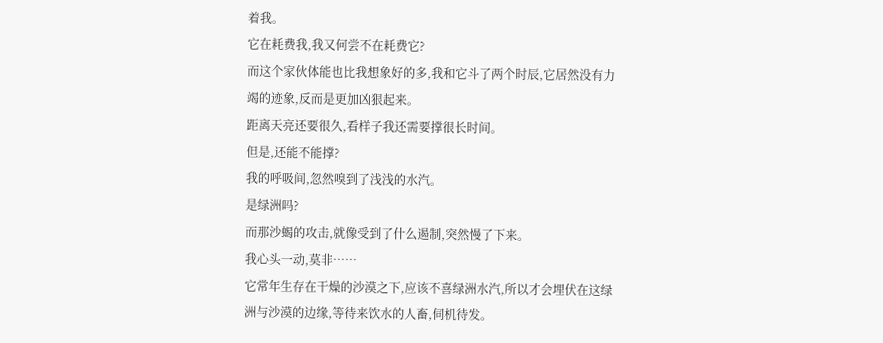着我。
它在耗费我,我又何尝不在耗费它?
而这个家伙体能也比我想象好的多,我和它斗了两个时辰,它居然没有力竭的迹象,反而是更加凶狠起来。
距离天亮还要很久,看样子我还需要撑很长时间。
但是,还能不能撑?
我的呼吸间,忽然嗅到了浅浅的水汽。
是绿洲吗?
而那沙蝎的攻击,就像受到了什么遏制,突然慢了下来。
我心头一动,莫非……
它常年生存在干燥的沙漠之下,应该不喜绿洲水汽,所以才会埋伏在这绿洲与沙漠的边缘,等待来饮水的人畜,伺机待发。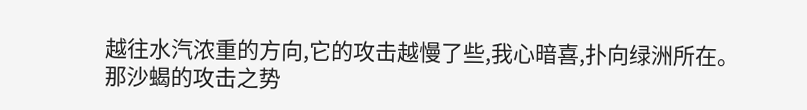越往水汽浓重的方向,它的攻击越慢了些,我心暗喜,扑向绿洲所在。
那沙蝎的攻击之势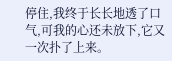停住,我终于长长地透了口气,可我的心还未放下,它又一次扑了上来。